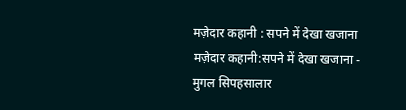मज़ेदार कहानी : सपने में देखा खजाना
मज़ेदार कहानी:सपने में देखा खजाना - मुगल सिपहसालार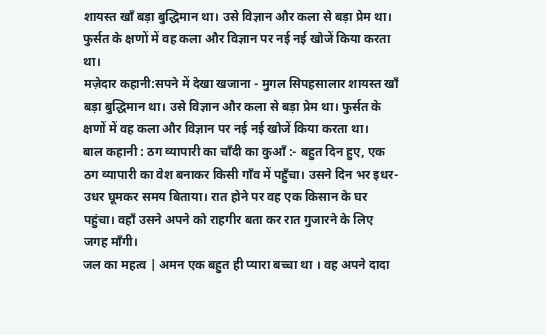शायस्त खाँ बड़ा बुद्धिमान था। उसे विज्ञान और कला से बड़ा प्रेम था। फुर्सत के क्षणों में वह कला और विज्ञान पर नई नई खोजें किया करता था।
मज़ेदार कहानी:सपने में देखा खजाना - मुगल सिपहसालार शायस्त खाँ बड़ा बुद्धिमान था। उसे विज्ञान और कला से बड़ा प्रेम था। फुर्सत के क्षणों में वह कला और विज्ञान पर नई नई खोजें किया करता था।
बाल कहानी : ठग व्यापारी का चाँदी का कुआँ :- बहुत दिन हुए, एक ठग व्यापारी का वेश बनाकर किसी गाँव में पहुँचा। उसने दिन भर इधर-उधर घूमकर समय बिताया। रात होने पर वह एक किसान के घर पहुंचा। वहाँ उसने अपने को राहगीर बता कर रात गुजारने के लिए जगह माँगी।
जल का महत्व | अमन एक बहुत ही प्यारा बच्चा था । वह अपने दादा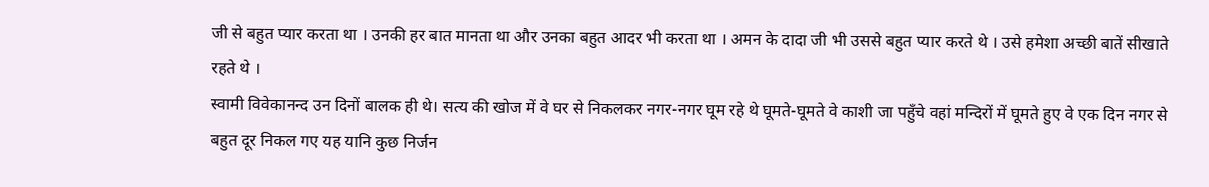जी से बहुत प्यार करता था । उनकी हर बात मानता था और उनका बहुत आदर भी करता था । अमन के दादा जी भी उससे बहुत प्यार करते थे । उसे हमेशा अच्छी बातें सीखाते रहते थे ।
स्वामी विवेकानन्द उन दिनों बालक ही थे। सत्य की खोज में वे घर से निकलकर नगर-नगर घूम रहे थे घूमते-घूमते वे काशी जा पहुँचे वहां मन्दिरों में घूमते हुए वे एक दिन नगर से बहुत दूर निकल गए यह यानि कुछ निर्जन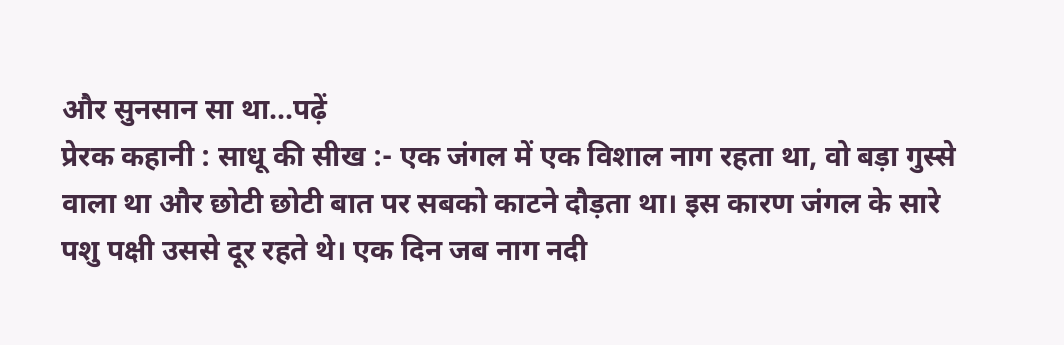और सुनसान सा था...पढ़ें
प्रेरक कहानी : साधू की सीख :- एक जंगल में एक विशाल नाग रहता था, वो बड़ा गुस्से वाला था और छोटी छोटी बात पर सबको काटने दौड़ता था। इस कारण जंगल के सारे पशु पक्षी उससे दूर रहते थे। एक दिन जब नाग नदी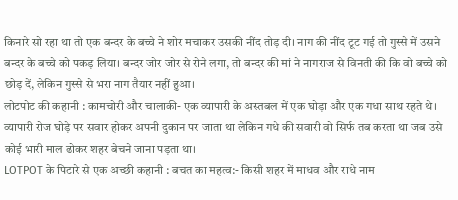किनारे सो रहा था तो एक बन्दर के बच्चे ने शोर मचाकर उसकी नींद तोड़ दी। नाग की नींद टूट गई तो गुस्से में उसने बन्दर के बच्चे को पकड़ लिया। बन्दर जोर जोर से रोने लगा, तो बन्दर की मां ने नागराज से विनती की कि वो बच्चे को छोड़ दें, लेकिन गुस्से से भरा नाग तैयार नहीं हुआ।
लोटपोट की कहानी : कामचोरी और चालाकी- एक व्यापारी के अस्तबल में एक घोड़ा और एक गधा साथ रहते थे। व्यापारी रोज घोड़े पर सवार होकर अपनी दुकान पर जाता था लेकिन गधे की सवारी वो सिर्फ तब करता था जब उसे कोई भारी माल ढोकर शहर बेचने जाना पड़ता था।
LOTPOT के पिटारे से एक अच्छी कहानी : बचत का महत्व:- किसी शहर में माधव और राधे नाम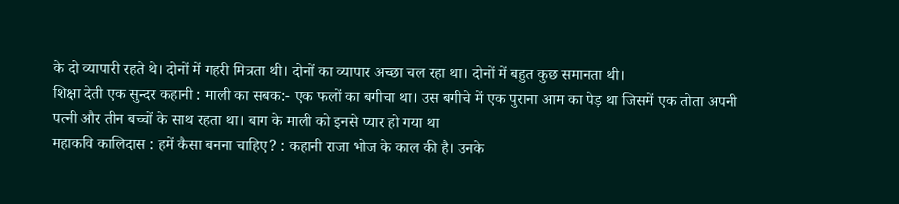के दो व्यापारी रहते थे। दोनों में गहरी मित्रता थी। दोनों का व्यापार अच्छा चल रहा था। दोनों में बहुत कुछ समानता थी।
शिक्षा देती एक सुन्दर कहानी : माली का सबक:- एक फलों का बगीचा था। उस बगीचे में एक पुराना आम का पेड़ था जिसमें एक तोता अपनी पत्नी और तीन बच्चों के साथ रहता था। बाग के माली को इनसे प्यार हो गया था
महाकवि कालिदास : हमें कैसा बनना चाहिए? : कहानी राजा भोज के काल की है। उनके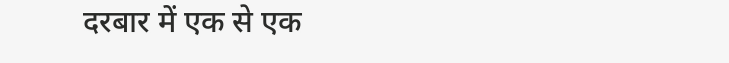दरबार में एक से एक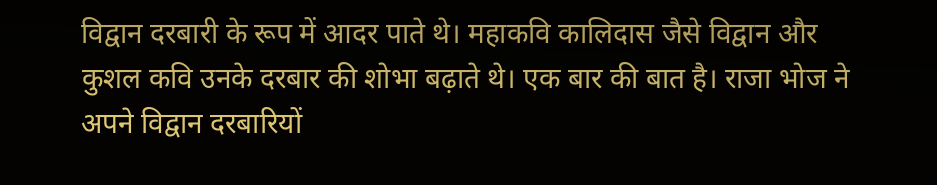विद्वान दरबारी के रूप में आदर पाते थे। महाकवि कालिदास जैसे विद्वान और कुशल कवि उनके दरबार की शोभा बढ़ाते थे। एक बार की बात है। राजा भोज ने अपने विद्वान दरबारियों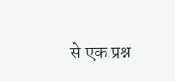से एक प्रश्न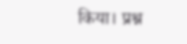किया। प्रश्न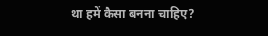था हमें कैसा बनना चाहिए?